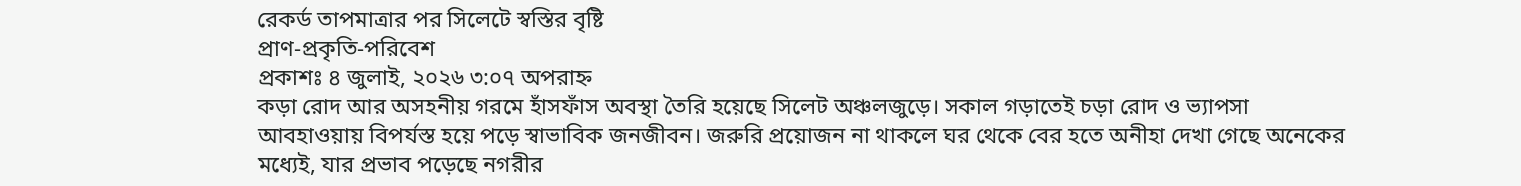রেকর্ড তাপমাত্রার পর সিলেটে স্বস্তির বৃষ্টি
প্রাণ-প্রকৃতি-পরিবেশ
প্রকাশঃ ৪ জুলাই, ২০২৬ ৩:০৭ অপরাহ্ন
কড়া রোদ আর অসহনীয় গরমে হাঁসফাঁস অবস্থা তৈরি হয়েছে সিলেট অঞ্চলজুড়ে। সকাল গড়াতেই চড়া রোদ ও ভ্যাপসা আবহাওয়ায় বিপর্যস্ত হয়ে পড়ে স্বাভাবিক জনজীবন। জরুরি প্রয়োজন না থাকলে ঘর থেকে বের হতে অনীহা দেখা গেছে অনেকের মধ্যেই, যার প্রভাব পড়েছে নগরীর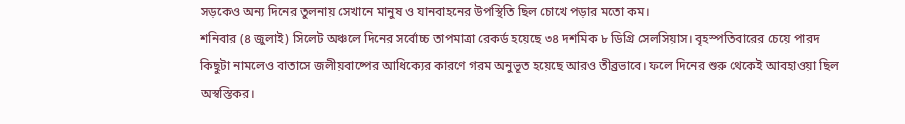সড়কেও অন্য দিনের তুলনায় সেখানে মানুষ ও যানবাহনের উপস্থিতি ছিল চোখে পড়ার মতো কম।
শনিবার (৪ জুলাই) সিলেট অঞ্চলে দিনের সর্বোচ্চ তাপমাত্রা রেকর্ড হয়েছে ৩৪ দশমিক ৮ ডিগ্রি সেলসিয়াস। বৃহস্পতিবারের চেয়ে পারদ কিছুটা নামলেও বাতাসে জলীয়বাষ্পের আধিক্যের কারণে গরম অনুভূত হয়েছে আরও তীব্রভাবে। ফলে দিনের শুরু থেকেই আবহাওয়া ছিল অস্বস্তিকর।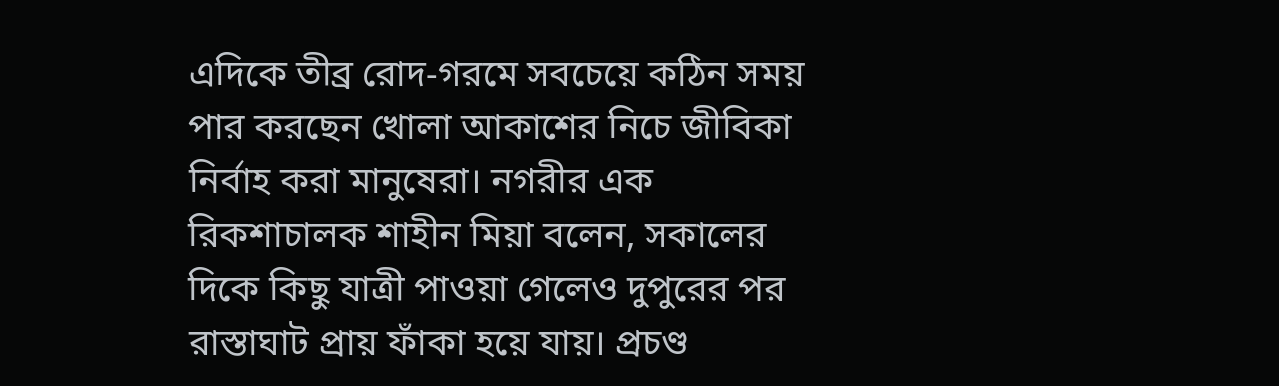এদিকে তীব্র রোদ-গরমে সবচেয়ে কঠিন সময় পার করছেন খোলা আকাশের নিচে জীবিকা নির্বাহ করা মানুষেরা। নগরীর এক রিকশাচালক শাহীন মিয়া বলেন, সকালের দিকে কিছু যাত্রী পাওয়া গেলেও দুপুরের পর রাস্তাঘাট প্রায় ফাঁকা হয়ে যায়। প্রচণ্ড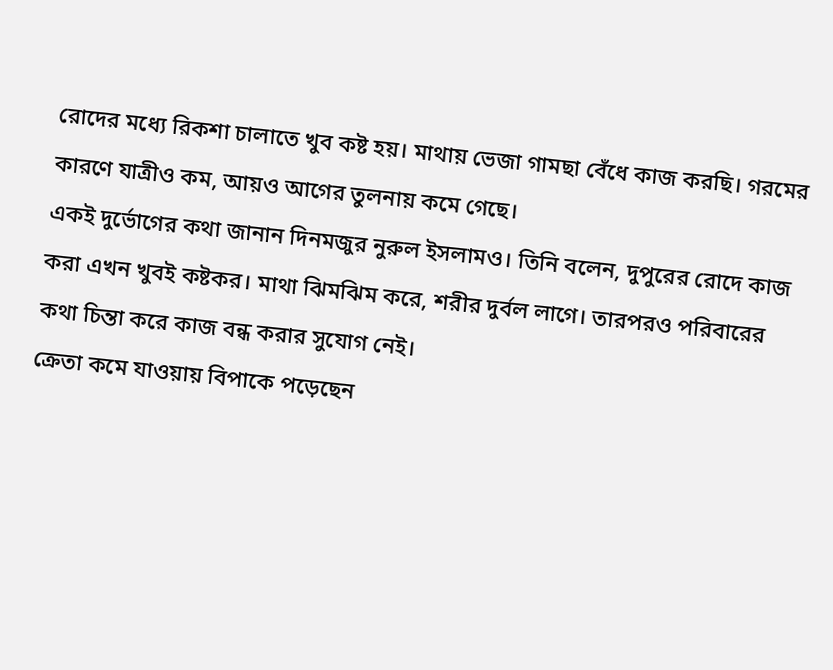রোদের মধ্যে রিকশা চালাতে খুব কষ্ট হয়। মাথায় ভেজা গামছা বেঁধে কাজ করছি। গরমের কারণে যাত্রীও কম, আয়ও আগের তুলনায় কমে গেছে।
একই দুর্ভোগের কথা জানান দিনমজুর নুরুল ইসলামও। তিনি বলেন, দুপুরের রোদে কাজ করা এখন খুবই কষ্টকর। মাথা ঝিমঝিম করে, শরীর দুর্বল লাগে। তারপরও পরিবারের কথা চিন্তা করে কাজ বন্ধ করার সুযোগ নেই।
ক্রেতা কমে যাওয়ায় বিপাকে পড়েছেন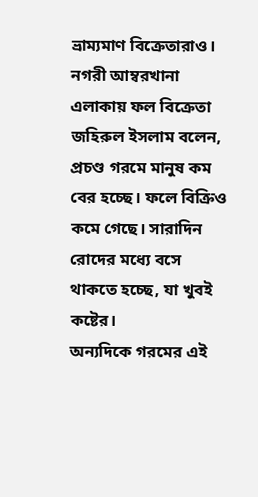ভ্রাম্যমাণ বিক্রেতারাও। নগরী আম্বরখানা এলাকায় ফল বিক্রেতা জহিরুল ইসলাম বলেন, প্রচণ্ড গরমে মানুষ কম বের হচ্ছে। ফলে বিক্রিও কমে গেছে। সারাদিন রোদের মধ্যে বসে থাকতে হচ্ছে, যা খুবই কষ্টের।
অন্যদিকে গরমের এই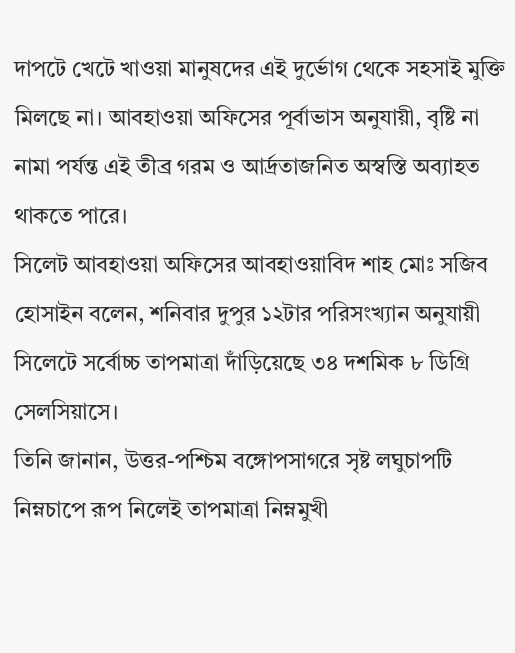দাপটে খেটে খাওয়া মানুষদের এই দুর্ভোগ থেকে সহসাই মুক্তি মিলছে না। আবহাওয়া অফিসের পূর্বাভাস অনুযায়ী, বৃষ্টি না নামা পর্যন্ত এই তীব্র গরম ও আর্দ্রতাজনিত অস্বস্তি অব্যাহত থাকতে পারে।
সিলেট আবহাওয়া অফিসের আবহাওয়াবিদ শাহ মোঃ সজিব হোসাইন বলেন, শনিবার দুপুর ১২টার পরিসংখ্যান অনুযায়ী সিলেটে সর্বোচ্চ তাপমাত্রা দাঁড়িয়েছে ৩৪ দশমিক ৮ ডিগ্রি সেলসিয়াসে।
তিনি জানান, উত্তর-পশ্চিম বঙ্গোপসাগরে সৃষ্ট লঘুচাপটি নিম্নচাপে রূপ নিলেই তাপমাত্রা নিম্নমুখী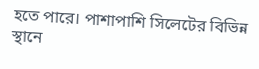হতে পারে। পাশাপাশি সিলেটের বিভিন্ন স্থানে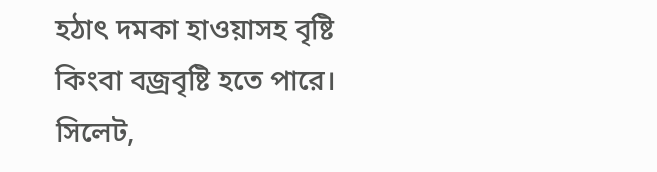হঠাৎ দমকা হাওয়াসহ বৃষ্টি কিংবা বজ্রবৃষ্টি হতে পারে।
সিলেট,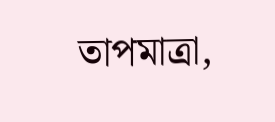তাপমাত্রা,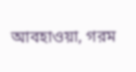আবহাওয়া, গরম